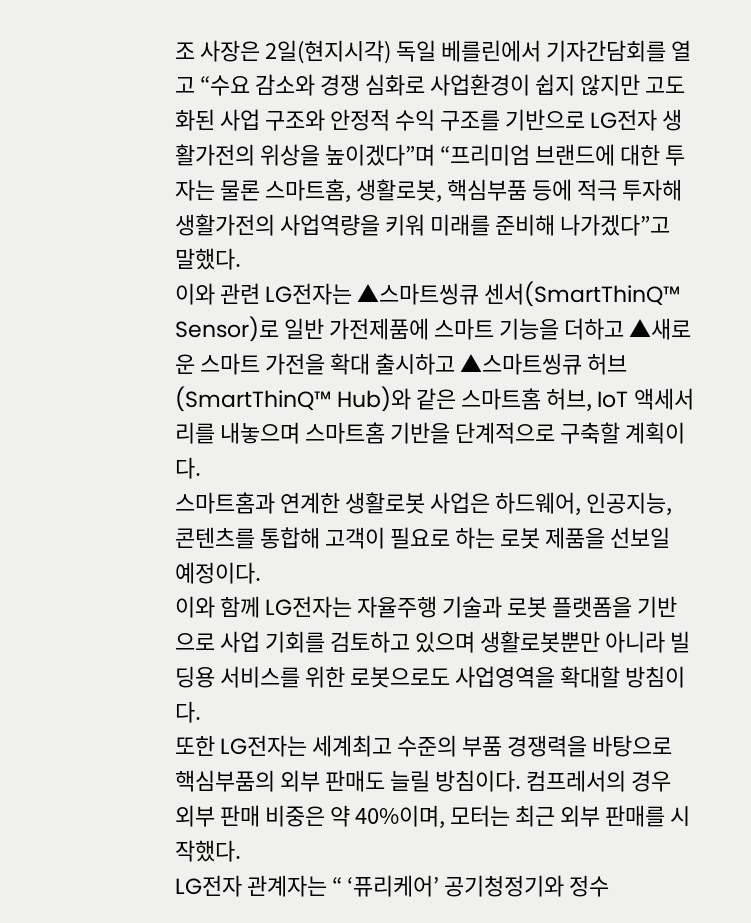조 사장은 2일(현지시각) 독일 베를린에서 기자간담회를 열고 “수요 감소와 경쟁 심화로 사업환경이 쉽지 않지만 고도화된 사업 구조와 안정적 수익 구조를 기반으로 LG전자 생활가전의 위상을 높이겠다”며 “프리미엄 브랜드에 대한 투자는 물론 스마트홈, 생활로봇, 핵심부품 등에 적극 투자해 생활가전의 사업역량을 키워 미래를 준비해 나가겠다”고 말했다.
이와 관련 LG전자는 ▲스마트씽큐 센서(SmartThinQ™ Sensor)로 일반 가전제품에 스마트 기능을 더하고 ▲새로운 스마트 가전을 확대 출시하고 ▲스마트씽큐 허브(SmartThinQ™ Hub)와 같은 스마트홈 허브, IoT 액세서리를 내놓으며 스마트홈 기반을 단계적으로 구축할 계획이다.
스마트홈과 연계한 생활로봇 사업은 하드웨어, 인공지능, 콘텐츠를 통합해 고객이 필요로 하는 로봇 제품을 선보일 예정이다.
이와 함께 LG전자는 자율주행 기술과 로봇 플랫폼을 기반으로 사업 기회를 검토하고 있으며 생활로봇뿐만 아니라 빌딩용 서비스를 위한 로봇으로도 사업영역을 확대할 방침이다.
또한 LG전자는 세계최고 수준의 부품 경쟁력을 바탕으로 핵심부품의 외부 판매도 늘릴 방침이다. 컴프레서의 경우 외부 판매 비중은 약 40%이며, 모터는 최근 외부 판매를 시작했다.
LG전자 관계자는 “ ‘퓨리케어’ 공기청정기와 정수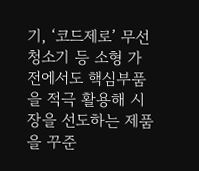기, ‘코드제로’ 무선청소기 등 소형 가전에서도 핵심부품을 적극 활용해 시장을 선도하는 제품을 꾸준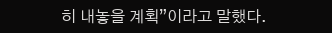히 내놓을 계획”이라고 말했다.